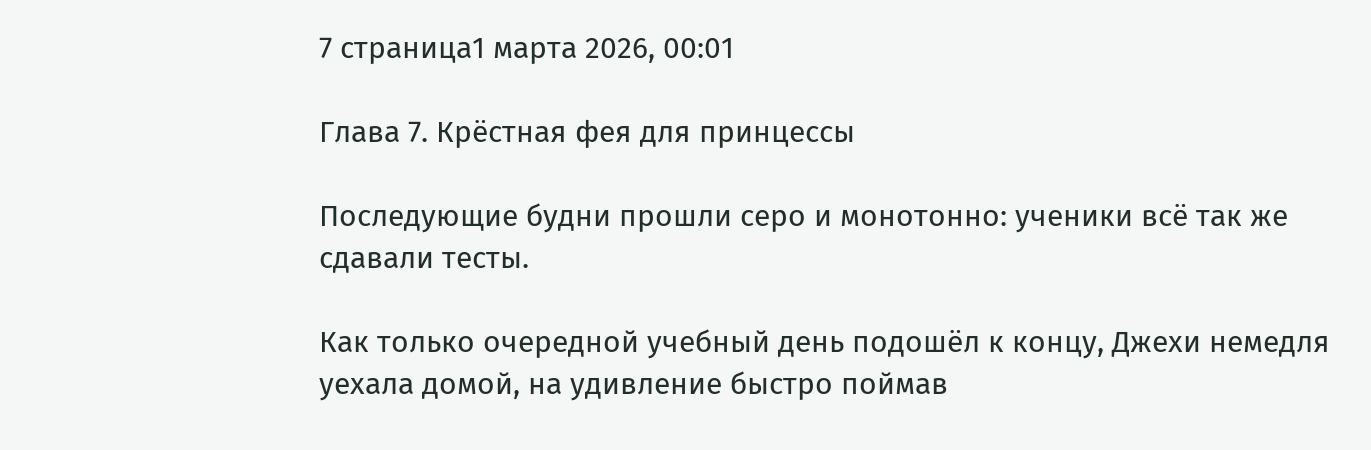7 страница1 марта 2026, 00:01

Глава 7. Крёстная фея для принцессы

Последующие будни прошли серо и монотонно: ученики всё так же сдавали тесты.

Как только очередной учебный день подошёл к концу, Джехи немедля уехала домой, на удивление быстро поймав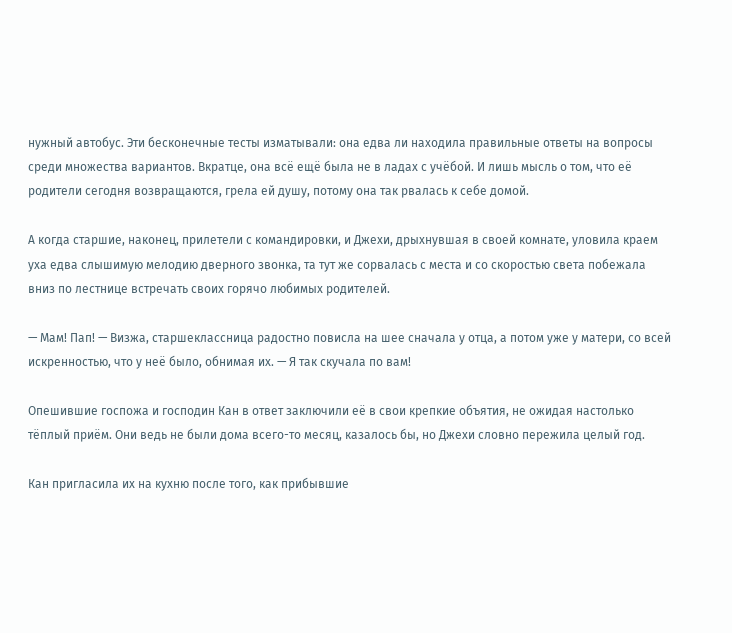нужный автобус. Эти бесконечные тесты изматывали: она едва ли находила правильные ответы на вопросы среди множества вариантов. Вкратце, она всё ещё была не в ладах с учёбой. И лишь мысль о том, что её родители сегодня возвращаются, грела ей душу, потому она так рвалась к себе домой.

А когда старшие, наконец, прилетели с командировки, и Джехи, дрыхнувшая в своей комнате, уловила краем уха едва слышимую мелодию дверного звонка, та тут же сорвалась с места и со скоростью света побежала вниз по лестнице встречать своих горячо любимых родителей.

— Мам! Пап! — Визжа, старшеклассница радостно повисла на шее сначала у отца, а потом уже у матери, со всей искренностью, что у неё было, обнимая их. — Я так скучала по вам!

Опешившие госпожа и господин Кан в ответ заключили её в свои крепкие объятия, не ожидая настолько тёплый приём. Они ведь не были дома всего-то месяц, казалось бы, но Джехи словно пережила целый год.

Кан пригласила их на кухню после того, как прибывшие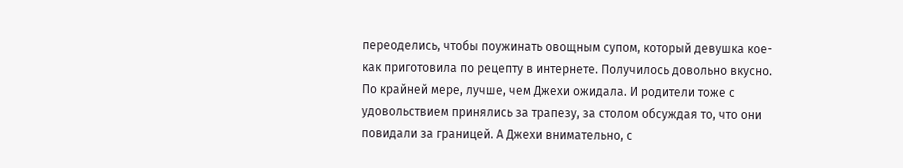переоделись, чтобы поужинать овощным супом, который девушка кое-как приготовила по рецепту в интернете. Получилось довольно вкусно. По крайней мере, лучше, чем Джехи ожидала. И родители тоже с удовольствием принялись за трапезу, за столом обсуждая то, что они повидали за границей. А Джехи внимательно, с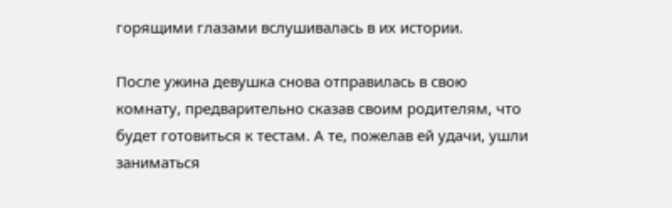горящими глазами вслушивалась в их истории.

После ужина девушка снова отправилась в свою комнату, предварительно сказав своим родителям, что будет готовиться к тестам. А те, пожелав ей удачи, ушли заниматься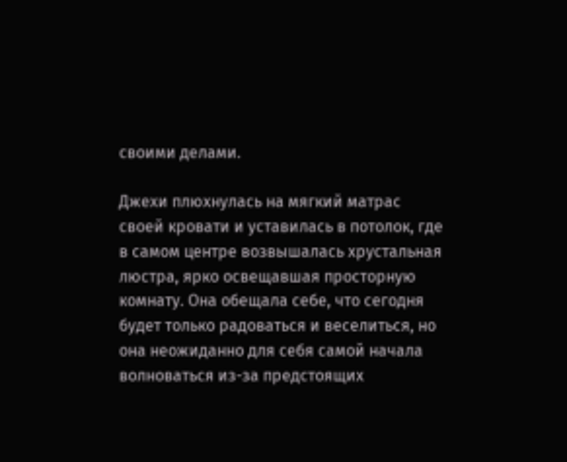своими делами.

Джехи плюхнулась на мягкий матрас своей кровати и уставилась в потолок, где в самом центре возвышалась хрустальная люстра, ярко освещавшая просторную комнату. Она обещала себе, что сегодня будет только радоваться и веселиться, но она неожиданно для себя самой начала волноваться из-за предстоящих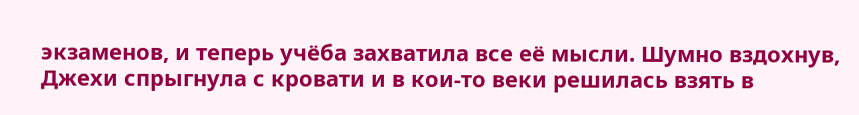экзаменов, и теперь учёба захватила все её мысли. Шумно вздохнув, Джехи спрыгнула с кровати и в кои-то веки решилась взять в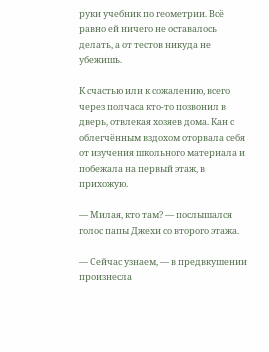руки учебник по геометрии. Всё равно ей ничего не оставалось делать, а от тестов никуда не убежишь.

К счастью или к сожалению, всего через полчаса кто-то позвонил в дверь, отвлекая хозяев дома. Кан с облегчённым вздохом оторвала себя от изучения школьного материала и побежала на первый этаж, в прихожую.

— Милая, кто там? — послышался голос папы Джехи со второго этажа.

— Сейчас узнаем, — в предвкушении произнесла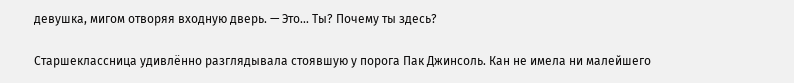девушка, мигом отворяя входную дверь. — Это... Ты? Почему ты здесь?

Старшеклассница удивлённо разглядывала стоявшую у порога Пак Джинсоль. Кан не имела ни малейшего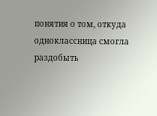понятия о том, откуда одноклассница смогла раздобыть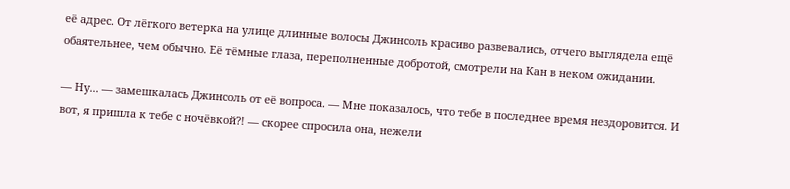её адрес. От лёгкого ветерка на улице длинные волосы Джинсоль красиво развевались, отчего выглядела ещё обаятельнее, чем обычно. Её тёмные глаза, переполненные добротой, смотрели на Кан в неком ожидании.

— Ну... — замешкалась Джинсоль от её вопроса. — Мне показалось, что тебе в последнее время нездоровится. И вот, я пришла к тебе с ночёвкой?! — скорее спросила она, нежели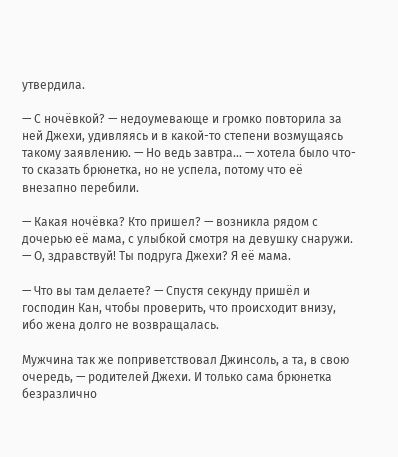утвердила.

— С ночёвкой? — недоумевающе и громко повторила за ней Джехи, удивляясь и в какой-то степени возмущаясь такому заявлению. — Но ведь завтра... — хотела было что-то сказать брюнетка, но не успела, потому что её внезапно перебили.

— Какая ночёвка? Кто пришел? — возникла рядом с дочерью её мама, с улыбкой смотря на девушку снаружи. — О, здравствуй! Ты подруга Джехи? Я её мама.

— Что вы там делаете? — Спустя секунду пришёл и господин Кан, чтобы проверить, что происходит внизу, ибо жена долго не возвращалась.

Мужчина так же поприветствовал Джинсоль, а та, в свою очередь, — родителей Джехи. И только сама брюнетка безразлично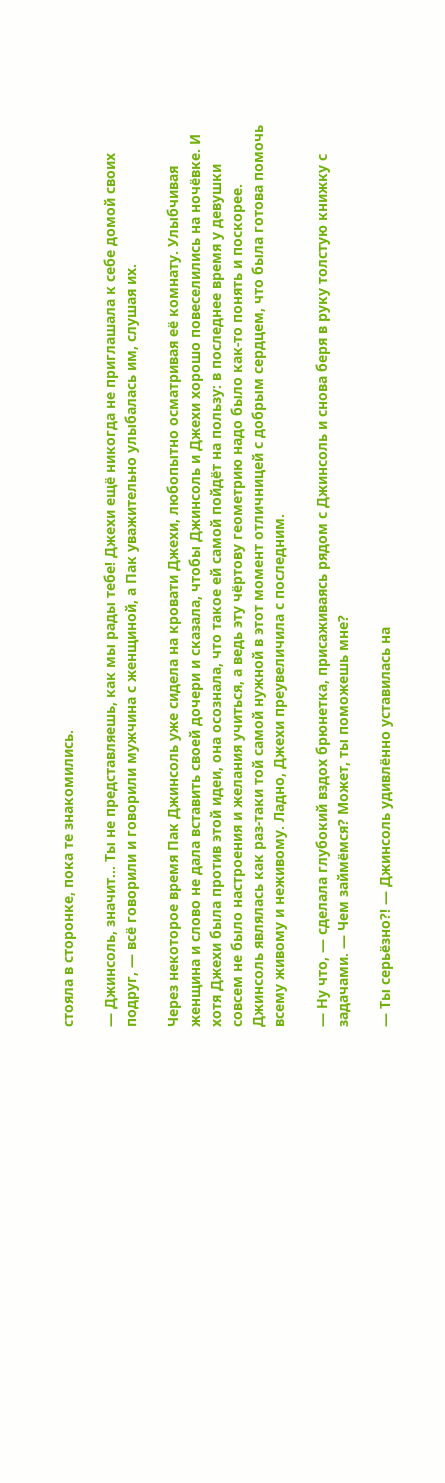стояла в сторонке, пока те знакомились.

— Джинсоль, значит... Ты не представляешь, как мы рады тебе! Джехи ещё никогда не приглашала к себе домой своих подруг, — всё говорили и говорили мужчина с женщиной, а Пак уважительно улыбалась им, слушая их.

Через некоторое время Пак Джинсоль уже сидела на кровати Джехи, любопытно осматривая её комнату. Улыбчивая женщина и слово не дала вставить своей дочери и сказала, чтобы Джинсоль и Джехи хорошо повеселились на ночёвке. И хотя Джехи была против этой идеи, она осознала, что такое ей самой пойдёт на пользу: в последнее время у девушки совсем не было настроения и желания учиться, а ведь эту чёртову геометрию надо было как-то понять и поскорее. Джинсоль являлась как раз-таки той самой нужной в этот момент отличницей с добрым сердцем, что была готова помочь всему живому и неживому. Ладно, Джехи преувеличила с последним.

— Ну что, — сделала глубокий вздох брюнетка, присаживаясь рядом с Джинсоль и снова беря в руку толстую книжку с задачами. — Чем займёмся? Может, ты поможешь мне?

— Ты серьёзно?! — Джинсоль удивлённо уставилась на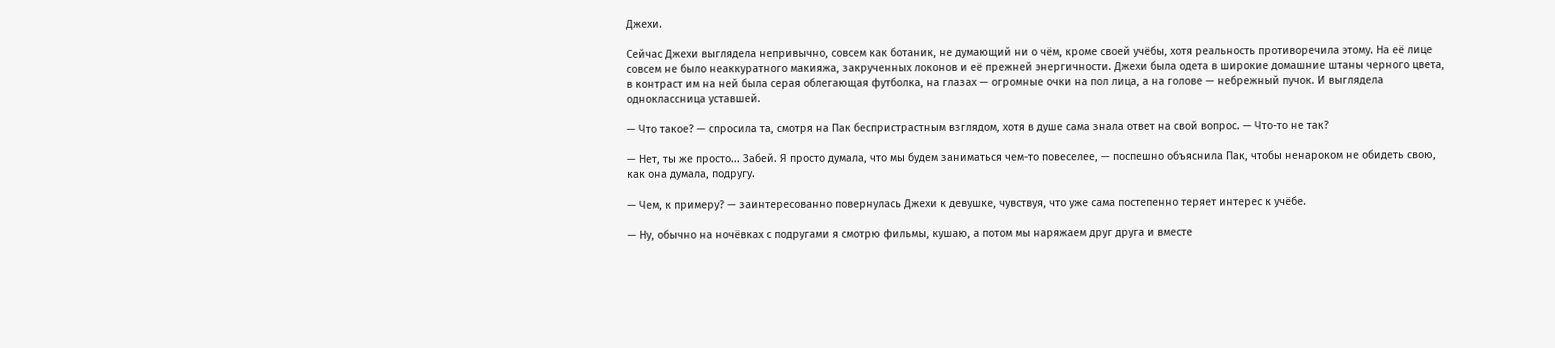Джехи.

Сейчас Джехи выглядела непривычно, совсем как ботаник, не думающий ни о чём, кроме своей учёбы, хотя реальность противоречила этому. На её лице совсем не было неаккуратного макияжа, закрученных локонов и её прежней энергичности. Джехи была одета в широкие домашние штаны черного цвета, в контраст им на ней была серая облегающая футболка, на глазах — огромные очки на пол лица, а на голове — небрежный пучок. И выглядела одноклассница уставшей.

— Что такое? — спросила та, смотря на Пак беспристрастным взглядом, хотя в душе сама знала ответ на свой вопрос. — Что-то не так?

— Нет, ты же просто... Забей. Я просто думала, что мы будем заниматься чем-то повеселее, — поспешно объяснила Пак, чтобы ненароком не обидеть свою, как она думала, подругу.

— Чем, к примеру? — заинтересованно повернулась Джехи к девушке, чувствуя, что уже сама постепенно теряет интерес к учёбе.

— Ну, обычно на ночёвках с подругами я смотрю фильмы, кушаю, а потом мы наряжаем друг друга и вместе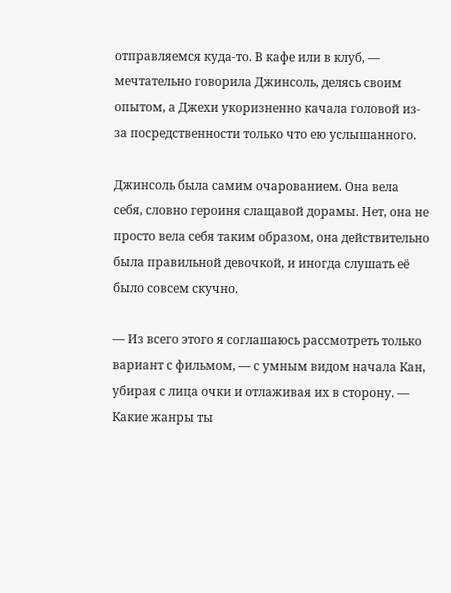отправляемся куда-то. В кафе или в клуб, — мечтательно говорила Джинсоль, делясь своим опытом, а Джехи укоризненно качала головой из-за посредственности только что ею услышанного.

Джинсоль была самим очарованием. Она вела себя, словно героиня слащавой дорамы. Нет, она не просто вела себя таким образом, она действительно была правильной девочкой, и иногда слушать её было совсем скучно.

— Из всего этого я соглашаюсь рассмотреть только вариант с фильмом, — с умным видом начала Кан, убирая с лица очки и отлаживая их в сторону. — Какие жанры ты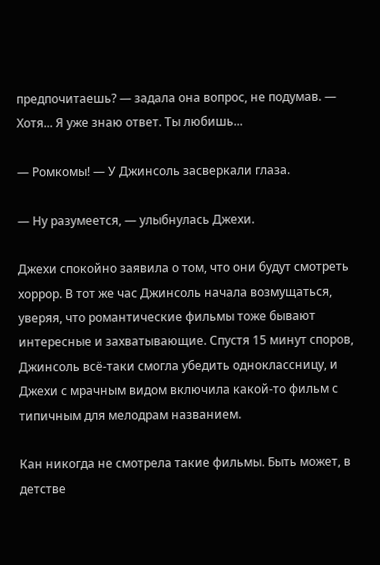предпочитаешь? — задала она вопрос, не подумав. — Хотя... Я уже знаю ответ. Ты любишь...

— Ромкомы! — У Джинсоль засверкали глаза.

— Ну разумеется, — улыбнулась Джехи.

Джехи спокойно заявила о том, что они будут смотреть хоррор. В тот же час Джинсоль начала возмущаться, уверяя, что романтические фильмы тоже бывают интересные и захватывающие. Спустя 15 минут споров, Джинсоль всё-таки смогла убедить одноклассницу, и Джехи с мрачным видом включила какой-то фильм с типичным для мелодрам названием.

Кан никогда не смотрела такие фильмы. Быть может, в детстве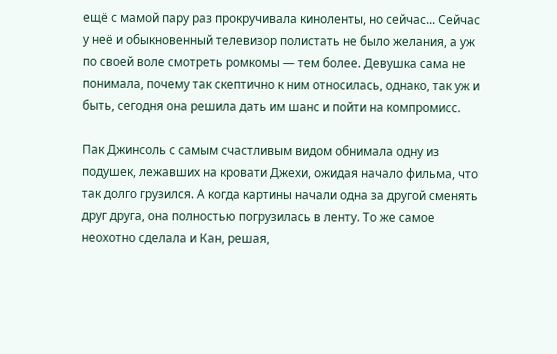ещё с мамой пару раз прокручивала киноленты, но сейчас... Сейчас у неё и обыкновенный телевизор полистать не было желания, а уж по своей воле смотреть ромкомы — тем более. Девушка сама не понимала, почему так скептично к ним относилась, однако, так уж и быть, сегодня она решила дать им шанс и пойти на компромисс.

Пак Джинсоль с самым счастливым видом обнимала одну из подушек, лежавших на кровати Джехи, ожидая начало фильма, что так долго грузился. А когда картины начали одна за другой сменять друг друга, она полностью погрузилась в ленту. То же самое неохотно сделала и Кан, решая,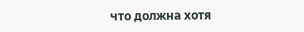что должна хотя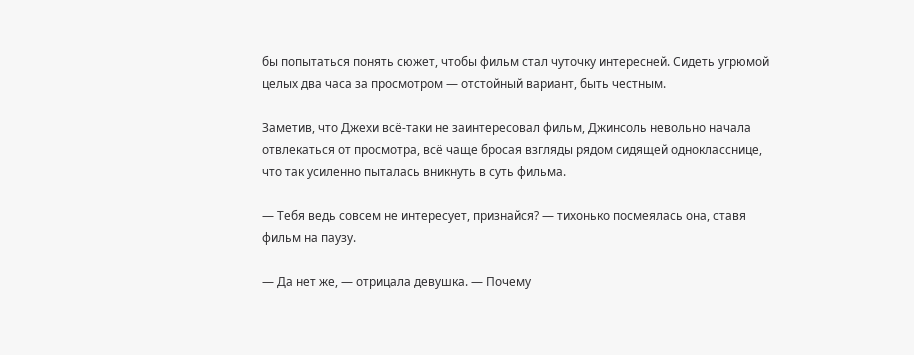бы попытаться понять сюжет, чтобы фильм стал чуточку интересней. Сидеть угрюмой целых два часа за просмотром — отстойный вариант, быть честным.

Заметив, что Джехи всё-таки не заинтересовал фильм, Джинсоль невольно начала отвлекаться от просмотра, всё чаще бросая взгляды рядом сидящей однокласснице, что так усиленно пыталась вникнуть в суть фильма.

— Тебя ведь совсем не интересует, признайся? — тихонько посмеялась она, ставя фильм на паузу.

— Да нет же, — отрицала девушка. — Почему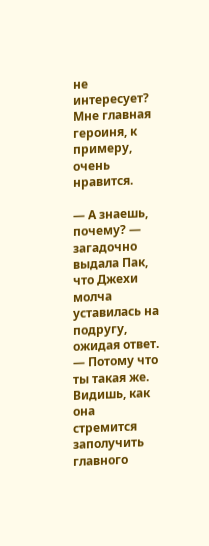не интересует? Мне главная героиня, к примеру, очень нравится.

— А знаешь, почему? — загадочно выдала Пак, что Джехи молча уставилась на подругу, ожидая ответ. — Потому что ты такая же. Видишь, как она стремится заполучить главного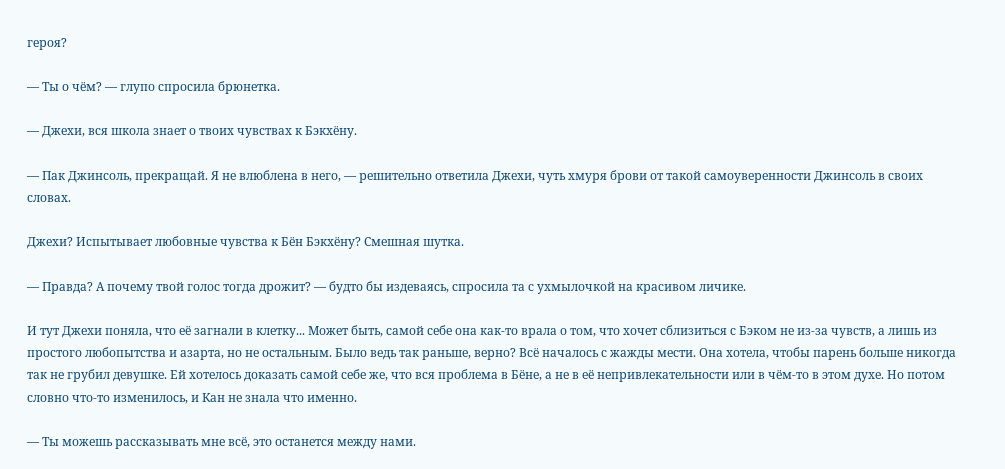героя?

— Ты о чём? — глупо спросила брюнетка.

— Джехи, вся школа знает о твоих чувствах к Бэкхёну.

— Пак Джинсоль, прекращай. Я не влюблена в него, — решительно ответила Джехи, чуть хмуря брови от такой самоуверенности Джинсоль в своих словах.

Джехи? Испытывает любовные чувства к Бён Бэкхёну? Смешная шутка.

— Правда? А почему твой голос тогда дрожит? — будто бы издеваясь, спросила та с ухмылочкой на красивом личике.

И тут Джехи поняла, что её загнали в клетку... Может быть, самой себе она как-то врала о том, что хочет сблизиться с Бэком не из-за чувств, а лишь из простого любопытства и азарта, но не остальным. Было ведь так раньше, верно? Всё началось с жажды мести. Она хотела, чтобы парень больше никогда так не грубил девушке. Ей хотелось доказать самой себе же, что вся проблема в Бёне, а не в её непривлекательности или в чём-то в этом духе. Но потом словно что-то изменилось, и Кан не знала что именно.

— Ты можешь рассказывать мне всё, это останется между нами.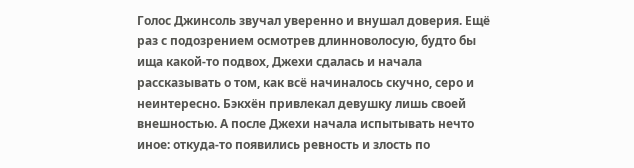Голос Джинсоль звучал уверенно и внушал доверия. Ещё раз с подозрением осмотрев длинноволосую, будто бы ища какой-то подвох, Джехи сдалась и начала рассказывать о том, как всё начиналось скучно, серо и неинтересно. Бэкхён привлекал девушку лишь своей внешностью. А после Джехи начала испытывать нечто иное: откуда-то появились ревность и злость по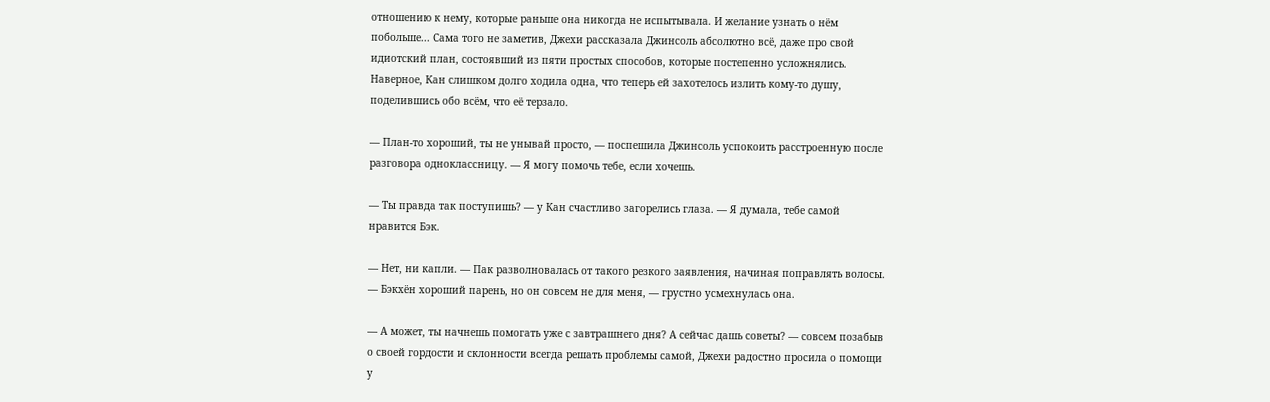отношению к нему, которые раньше она никогда не испытывала. И желание узнать о нём побольше... Сама того не заметив, Джехи рассказала Джинсоль абсолютно всё, даже про свой идиотский план, состоявший из пяти простых способов, которые постепенно усложнялись. Наверное, Кан слишком долго ходила одна, что теперь ей захотелось излить кому-то душу, поделившись обо всём, что её терзало.

— План-то хороший, ты не унывай просто, — поспешила Джинсоль успокоить расстроенную после разговора одноклассницу. — Я могу помочь тебе, если хочешь.

— Ты правда так поступишь? — у Кан счастливо загорелись глаза. — Я думала, тебе самой нравится Бэк.

— Нет, ни капли. — Пак разволновалась от такого резкого заявления, начиная поправлять волосы. — Бэкхён хороший парень, но он совсем не для меня, — грустно усмехнулась она.

— А может, ты начнешь помогать уже с завтрашнего дня? А сейчас дашь советы? — совсем позабыв о своей гордости и склонности всегда решать проблемы самой, Джехи радостно просила о помощи у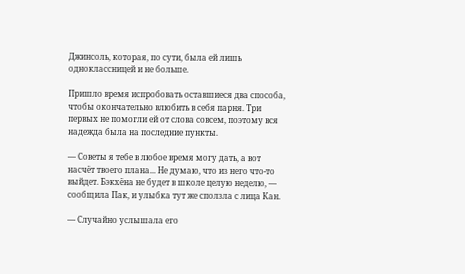Джинсоль, которая, по сути, была ей лишь одноклассницей и не больше.

Пришло время испробовать оставшиеся два способа, чтобы окончательно влюбить в себя парня. Три первых не помогли ей от слова совсем, поэтому вся надежда была на последние пункты.

— Советы я тебе в любое время могу дать, а вот насчёт твоего плана... Не думаю, что из него что-то выйдет. Бэкхёна не будет в школе целую неделю, — сообщила Пак, и улыбка тут же сползла с лица Кан.

— Случайно услышала его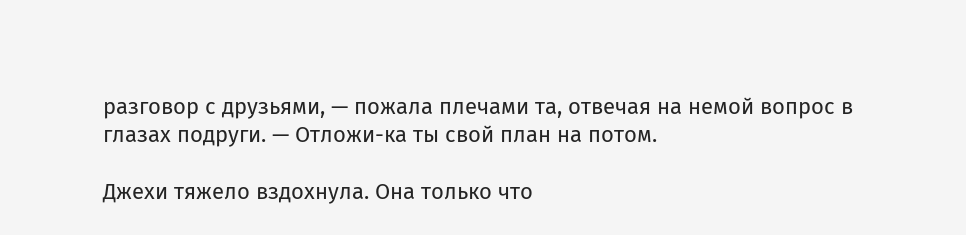разговор с друзьями, — пожала плечами та, отвечая на немой вопрос в глазах подруги. — Отложи-ка ты свой план на потом.

Джехи тяжело вздохнула. Она только что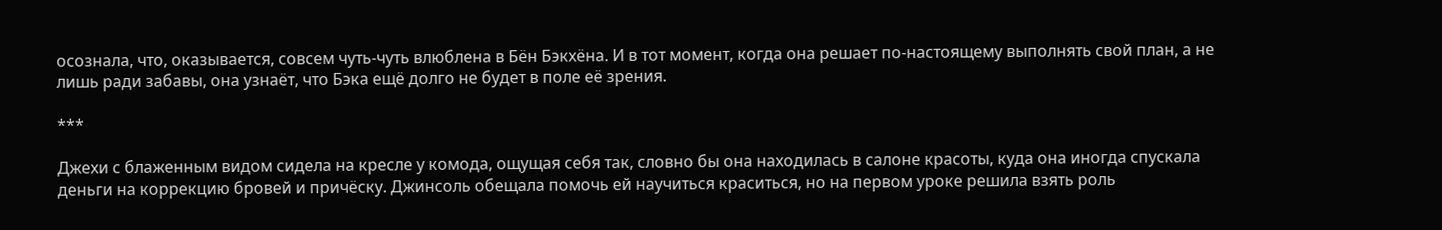осознала, что, оказывается, совсем чуть-чуть влюблена в Бён Бэкхёна. И в тот момент, когда она решает по-настоящему выполнять свой план, а не лишь ради забавы, она узнаёт, что Бэка ещё долго не будет в поле её зрения.

***

Джехи с блаженным видом сидела на кресле у комода, ощущая себя так, словно бы она находилась в салоне красоты, куда она иногда спускала деньги на коррекцию бровей и причёску. Джинсоль обещала помочь ей научиться краситься, но на первом уроке решила взять роль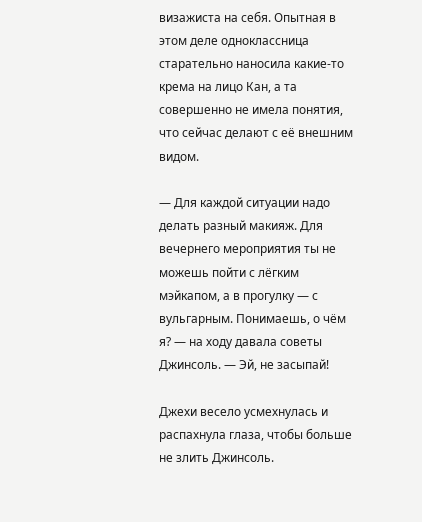визажиста на себя. Опытная в этом деле одноклассница старательно наносила какие-то крема на лицо Кан, а та совершенно не имела понятия, что сейчас делают с её внешним видом.

— Для каждой ситуации надо делать разный макияж. Для вечернего мероприятия ты не можешь пойти с лёгким мэйкапом, а в прогулку — с вульгарным. Понимаешь, о чём я? — на ходу давала советы Джинсоль. — Эй, не засыпай!

Джехи весело усмехнулась и распахнула глаза, чтобы больше не злить Джинсоль.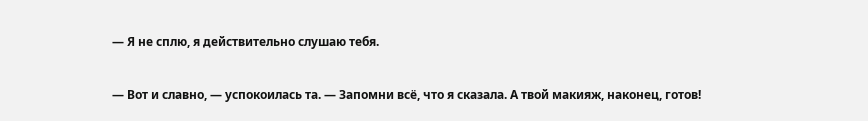— Я не сплю, я действительно слушаю тебя.

— Вот и славно, — успокоилась та. — Запомни всё, что я сказала. А твой макияж, наконец, готов!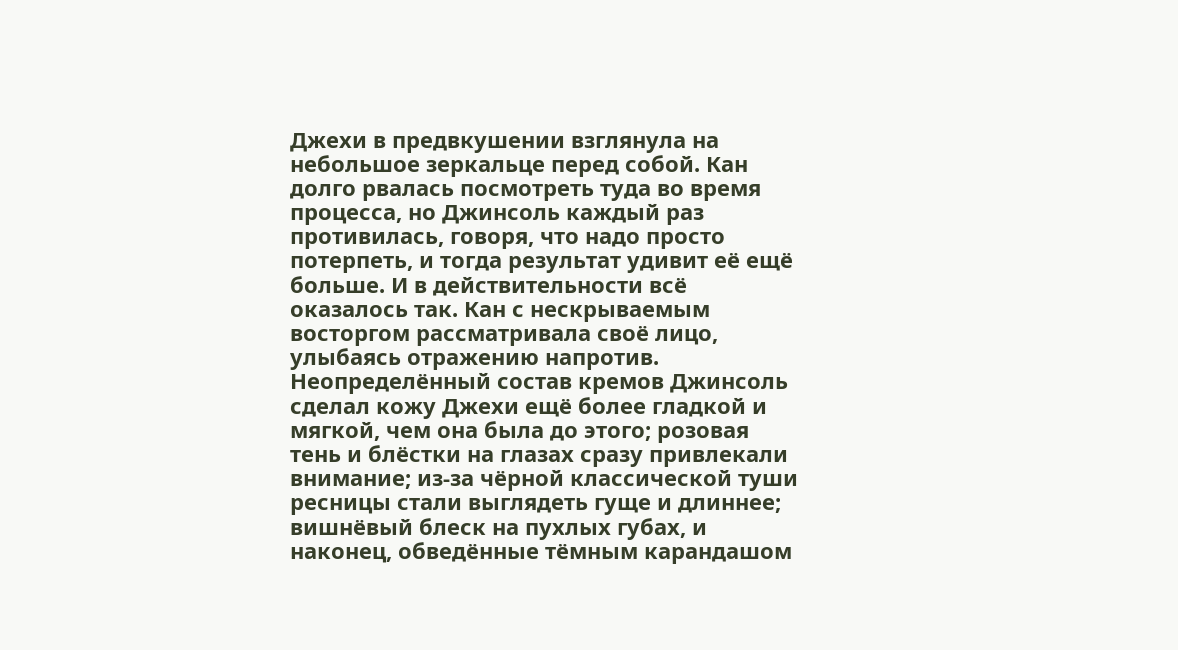Джехи в предвкушении взглянула на небольшое зеркальце перед собой. Кан долго рвалась посмотреть туда во время процесса, но Джинсоль каждый раз противилась, говоря, что надо просто потерпеть, и тогда результат удивит её ещё больше. И в действительности всё оказалось так. Кан с нескрываемым восторгом рассматривала своё лицо, улыбаясь отражению напротив. Неопределённый состав кремов Джинсоль сделал кожу Джехи ещё более гладкой и мягкой, чем она была до этого; розовая тень и блёстки на глазах сразу привлекали внимание; из-за чёрной классической туши ресницы стали выглядеть гуще и длиннее; вишнёвый блеск на пухлых губах, и наконец, обведённые тёмным карандашом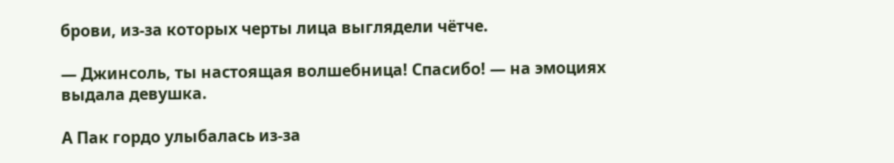брови, из-за которых черты лица выглядели чётче.

— Джинсоль, ты настоящая волшебница! Спасибо! — на эмоциях выдала девушка.

А Пак гордо улыбалась из-за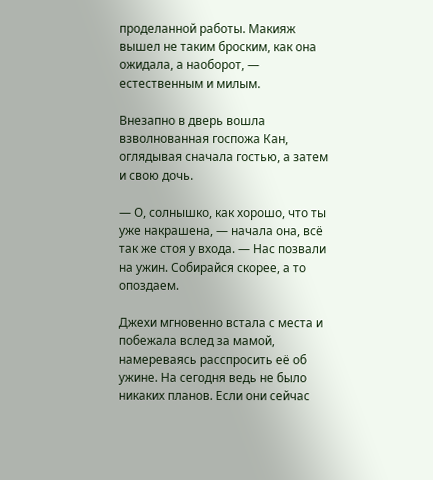проделанной работы. Макияж вышел не таким броским, как она ожидала, а наоборот, — естественным и милым.

Внезапно в дверь вошла взволнованная госпожа Кан, оглядывая сначала гостью, а затем и свою дочь.

— О, солнышко, как хорошо, что ты уже накрашена, — начала она, всё так же стоя у входа. — Нас позвали на ужин. Собирайся скорее, а то опоздаем.

Джехи мгновенно встала с места и побежала вслед за мамой, намереваясь расспросить её об ужине. На сегодня ведь не было никаких планов. Если они сейчас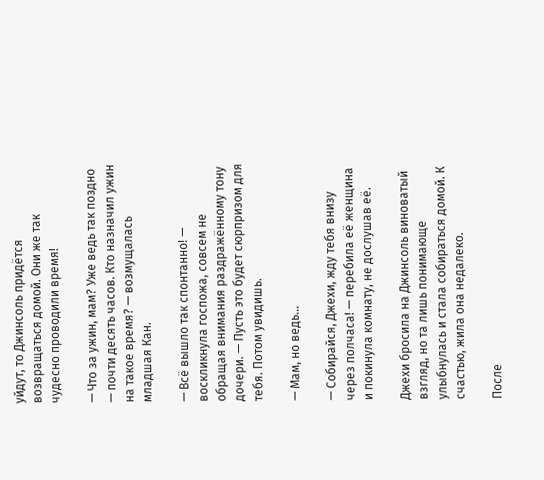уйдут, то Джинсоль придётся возвращаться домой. Они же так чудесно проводили время!

— Что за ужин, мам? Уже ведь так поздно — почти десять часов. Кто назначил ужин на такое время? — возмущалась младшая Кан.

— Всё вышло так спонтанно! — воскликнула госпожа, совсем не обращая внимания раздражённому тону дочери. — Пусть это будет сюрпризом для тебя. Потом увидишь.

— Мам, но ведь...

— Собирайся, Джехи, жду тебя внизу через полчаса! — перебила её женщина и покинула комнату, не дослушав её.

Джехи бросила на Джинсоль виноватый взгляд, но та лишь понимающе улыбнулась и стала собираться домой. К счастью, жила она недалеко.

После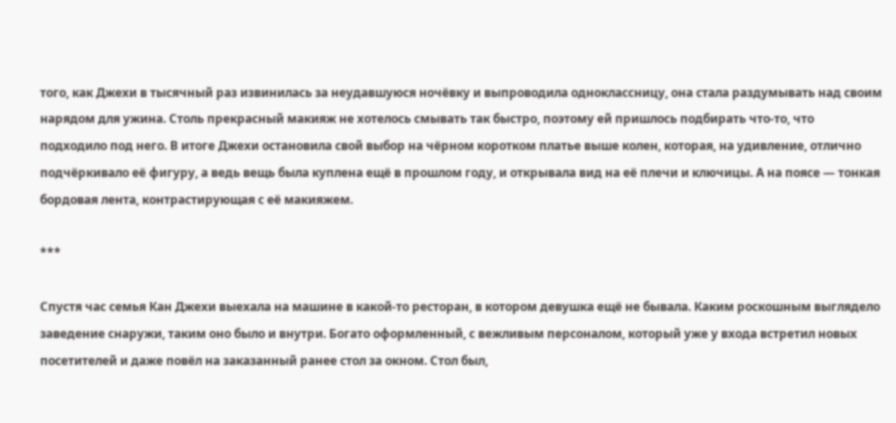того, как Джехи в тысячный раз извинилась за неудавшуюся ночёвку и выпроводила одноклассницу, она стала раздумывать над своим нарядом для ужина. Столь прекрасный макияж не хотелось смывать так быстро, поэтому ей пришлось подбирать что-то, что подходило под него. В итоге Джехи остановила свой выбор на чёрном коротком платье выше колен, которая, на удивление, отлично подчёркивало её фигуру, а ведь вещь была куплена ещё в прошлом году, и открывала вид на её плечи и ключицы. А на поясе — тонкая бордовая лента, контрастирующая с её макияжем.

***

Спустя час семья Кан Джехи выехала на машине в какой-то ресторан, в котором девушка ещё не бывала. Каким роскошным выглядело заведение снаружи, таким оно было и внутри. Богато оформленный, с вежливым персоналом, который уже у входа встретил новых посетителей и даже повёл на заказанный ранее стол за окном. Стол был,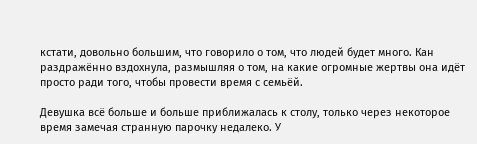кстати, довольно большим, что говорило о том, что людей будет много. Кан раздражённо вздохнула, размышляя о том, на какие огромные жертвы она идёт просто ради того, чтобы провести время с семьёй.

Девушка всё больше и больше приближалась к столу, только через некоторое время замечая странную парочку недалеко. У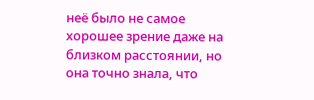неё было не самое хорошее зрение даже на близком расстоянии, но она точно знала, что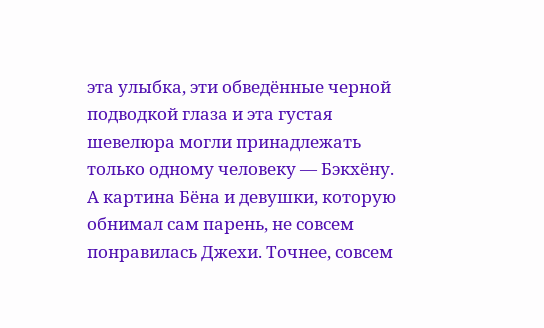эта улыбка, эти обведённые черной подводкой глаза и эта густая шевелюра могли принадлежать только одному человеку — Бэкхёну. А картина Бёна и девушки, которую обнимал сам парень, не совсем понравилась Джехи. Точнее, совсем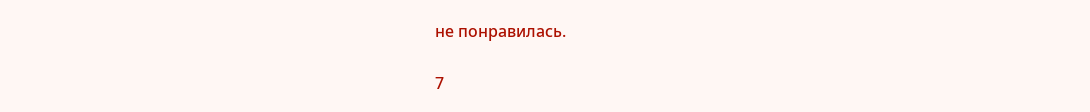не понравилась.

7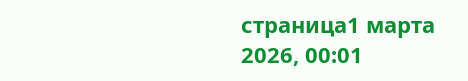страница1 марта 2026, 00:01